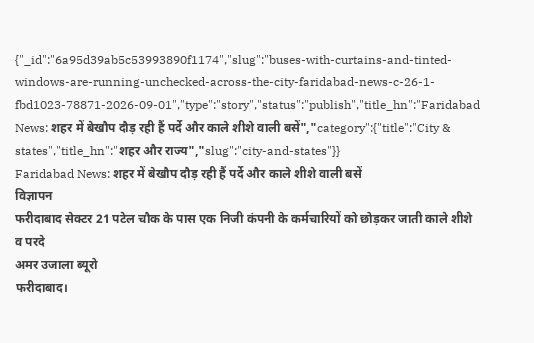{"_id":"6a95d39ab5c53993890f1174","slug":"buses-with-curtains-and-tinted-windows-are-running-unchecked-across-the-city-faridabad-news-c-26-1-fbd1023-78871-2026-09-01","type":"story","status":"publish","title_hn":"Faridabad News: शहर में बेखौप दौड़ रही हैं पर्दे और काले शीशे वाली बसें","category":{"title":"City & states","title_hn":"शहर और राज्य","slug":"city-and-states"}}
Faridabad News: शहर में बेखौप दौड़ रही हैं पर्दे और काले शीशे वाली बसें
विज्ञापन
फरीदाबाद सेक्टर 21 पटेल चौक के पास एक निजी कंपनी के कर्मचारियों को छोड़कर जाती काले शीशे व परदे
अमर उजाला ब्यूरो
फरीदाबाद।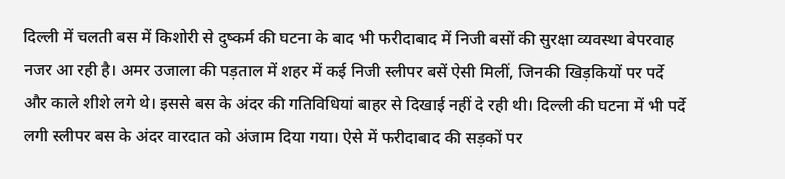दिल्ली में चलती बस में किशोरी से दुष्कर्म की घटना के बाद भी फरीदाबाद में निजी बसों की सुरक्षा व्यवस्था बेपरवाह नजर आ रही है। अमर उजाला की पड़ताल में शहर में कई निजी स्लीपर बसें ऐसी मिलीं, जिनकी खिड़कियों पर पर्दे और काले शीशे लगे थे। इससे बस के अंदर की गतिविधियां बाहर से दिखाई नहीं दे रही थी। दिल्ली की घटना में भी पर्दे लगी स्लीपर बस के अंदर वारदात को अंजाम दिया गया। ऐसे में फरीदाबाद की सड़कों पर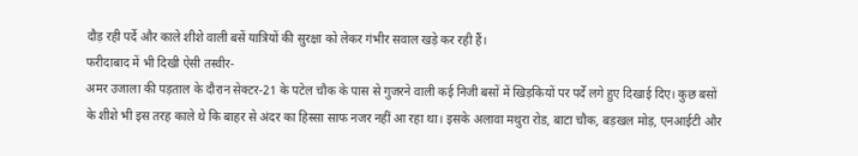दौड़ रही पर्दे और काले शीशे वाली बसें यात्रियों की सुरक्षा को लेकर गंभीर सवाल खड़े कर रही हैं।
फरीदाबाद में भी दिखी ऐसी तस्वीर-
अमर उजाला की पड़ताल के दौरान सेक्टर-21 के पटेल चौक के पास से गुजरने वाली कई निजी बसों में खिड़कियों पर पर्दे लगे हुए दिखाई दिए। कुछ बसों के शीशे भी इस तरह काले थे कि बाहर से अंदर का हिस्सा साफ नजर नहीं आ रहा था। इसके अलावा मथुरा रोड, बाटा चौक, बड़खल मोड़, एनआईटी और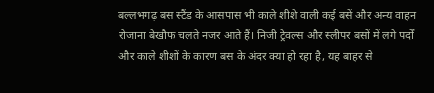बल्लभगढ़ बस स्टैंड के आसपास भी काले शीशे वाली कई बसें और अन्य वाहन रोजाना बेखौफ चलते नजर आते हैं। निजी ट्रेवल्स और स्लीपर बसों में लगे पर्दों और काले शीशों के कारण बस के अंदर क्या हो रहा है, यह बाहर से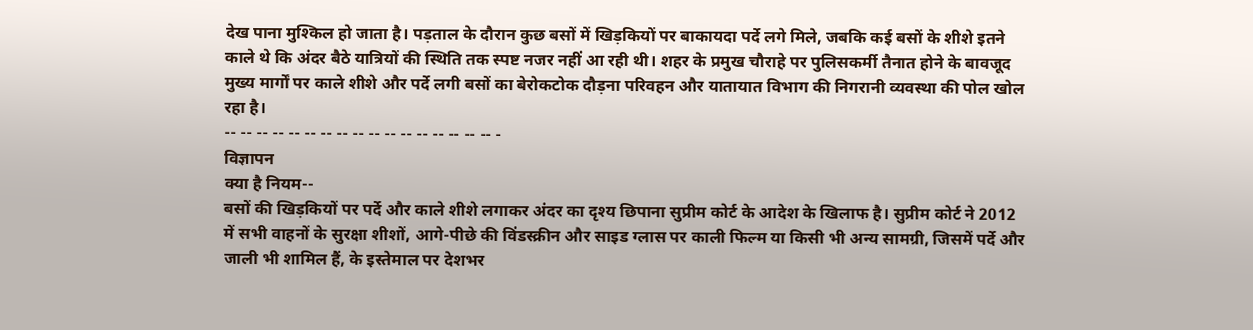देख पाना मुश्किल हो जाता है। पड़ताल के दौरान कुछ बसों में खिड़कियों पर बाकायदा पर्दे लगे मिले, जबकि कई बसों के शीशे इतने काले थे कि अंदर बैठे यात्रियों की स्थिति तक स्पष्ट नजर नहीं आ रही थी। शहर के प्रमुख चौराहे पर पुलिसकर्मी तैनात होने के बावजूद मुख्य मार्गों पर काले शीशे और पर्दे लगी बसों का बेरोकटोक दौड़ना परिवहन और यातायात विभाग की निगरानी व्यवस्था की पोल खोल रहा है।
-- -- -- -- -- -- -- -- -- -- -- -- -- -- -- -- -- -
विज्ञापन
क्या है नियम--
बसों की खिड़कियों पर पर्दे और काले शीशे लगाकर अंदर का दृश्य छिपाना सुप्रीम कोर्ट के आदेश के खिलाफ है। सुप्रीम कोर्ट ने 2012 में सभी वाहनों के सुरक्षा शीशों, आगे-पीछे की विंडस्क्रीन और साइड ग्लास पर काली फिल्म या किसी भी अन्य सामग्री, जिसमें पर्दे और जाली भी शामिल हैं, के इस्तेमाल पर देशभर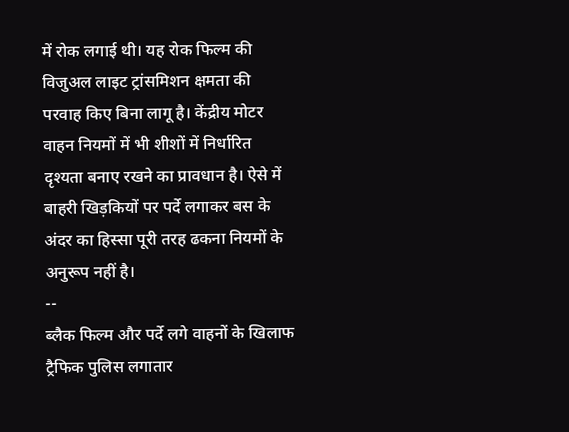में रोक लगाई थी। यह रोक फिल्म की विजुअल लाइट ट्रांसमिशन क्षमता की परवाह किए बिना लागू है। केंद्रीय मोटर वाहन नियमों में भी शीशों में निर्धारित दृश्यता बनाए रखने का प्रावधान है। ऐसे में बाहरी खिड़कियों पर पर्दे लगाकर बस के अंदर का हिस्सा पूरी तरह ढकना नियमों के अनुरूप नहीं है।
--
ब्लैक फिल्म और पर्दे लगे वाहनों के खिलाफ ट्रैफिक पुलिस लगातार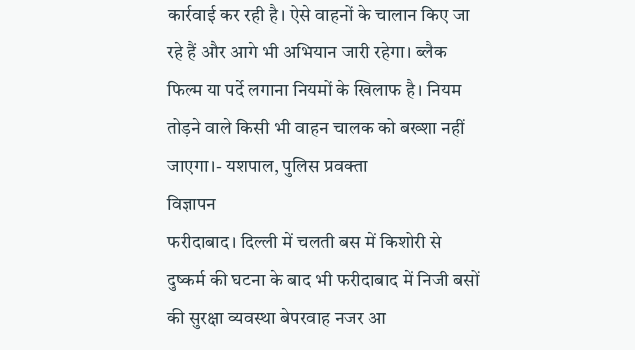कार्रवाई कर रही है। ऐसे वाहनों के चालान किए जा रहे हैं और आगे भी अभियान जारी रहेगा। ब्लैक फिल्म या पर्दे लगाना नियमों के खिलाफ है। नियम तोड़ने वाले किसी भी वाहन चालक को बख्शा नहीं जाएगा।- यशपाल, पुलिस प्रवक्ता
विज्ञापन
फरीदाबाद। दिल्ली में चलती बस में किशोरी से दुष्कर्म की घटना के बाद भी फरीदाबाद में निजी बसों की सुरक्षा व्यवस्था बेपरवाह नजर आ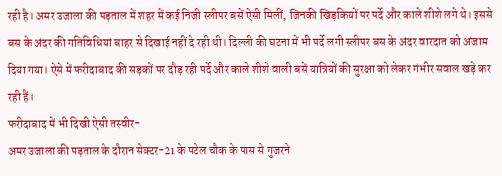रही है। अमर उजाला की पड़ताल में शहर में कई निजी स्लीपर बसें ऐसी मिलीं, जिनकी खिड़कियों पर पर्दे और काले शीशे लगे थे। इससे बस के अंदर की गतिविधियां बाहर से दिखाई नहीं दे रही थी। दिल्ली की घटना में भी पर्दे लगी स्लीपर बस के अंदर वारदात को अंजाम दिया गया। ऐसे में फरीदाबाद की सड़कों पर दौड़ रही पर्दे और काले शीशे वाली बसें यात्रियों की सुरक्षा को लेकर गंभीर सवाल खड़े कर रही हैं।
फरीदाबाद में भी दिखी ऐसी तस्वीर-
अमर उजाला की पड़ताल के दौरान सेक्टर-21 के पटेल चौक के पास से गुजरने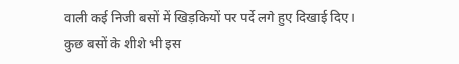वाली कई निजी बसों में खिड़कियों पर पर्दे लगे हुए दिखाई दिए। कुछ बसों के शीशे भी इस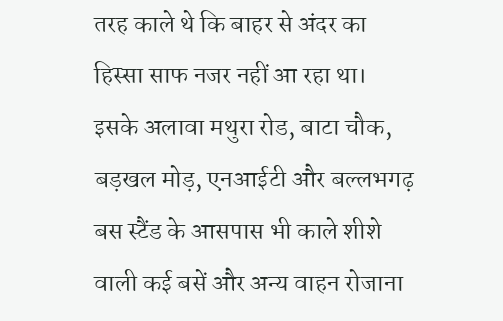तरह काले थे कि बाहर से अंदर का हिस्सा साफ नजर नहीं आ रहा था। इसके अलावा मथुरा रोड, बाटा चौक, बड़खल मोड़, एनआईटी और बल्लभगढ़ बस स्टैंड के आसपास भी काले शीशे वाली कई बसें और अन्य वाहन रोजाना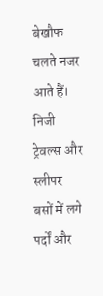बेखौफ चलते नजर आते हैं। निजी ट्रेवल्स और स्लीपर बसों में लगे पर्दों और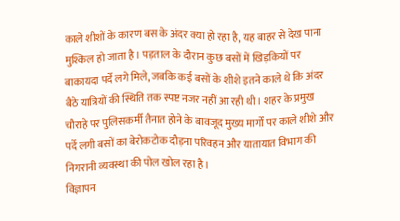काले शीशों के कारण बस के अंदर क्या हो रहा है, यह बाहर से देख पाना मुश्किल हो जाता है। पड़ताल के दौरान कुछ बसों में खिड़कियों पर बाकायदा पर्दे लगे मिले, जबकि कई बसों के शीशे इतने काले थे कि अंदर बैठे यात्रियों की स्थिति तक स्पष्ट नजर नहीं आ रही थी। शहर के प्रमुख चौराहे पर पुलिसकर्मी तैनात होने के बावजूद मुख्य मार्गों पर काले शीशे और पर्दे लगी बसों का बेरोकटोक दौड़ना परिवहन और यातायात विभाग की निगरानी व्यवस्था की पोल खोल रहा है।
विज्ञापन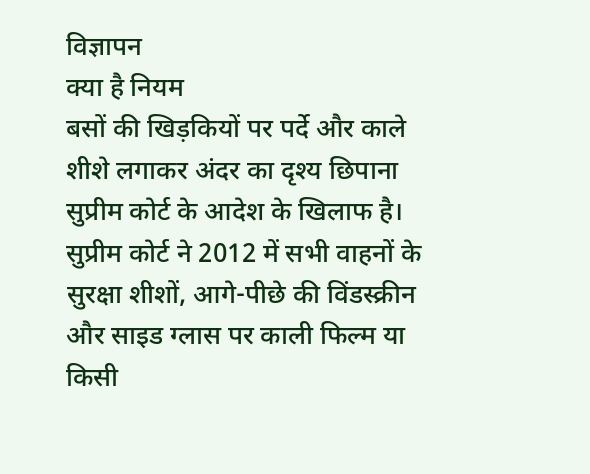विज्ञापन
क्या है नियम
बसों की खिड़कियों पर पर्दे और काले शीशे लगाकर अंदर का दृश्य छिपाना सुप्रीम कोर्ट के आदेश के खिलाफ है। सुप्रीम कोर्ट ने 2012 में सभी वाहनों के सुरक्षा शीशों, आगे-पीछे की विंडस्क्रीन और साइड ग्लास पर काली फिल्म या किसी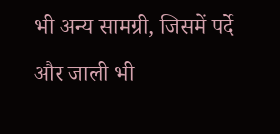भी अन्य सामग्री, जिसमें पर्दे और जाली भी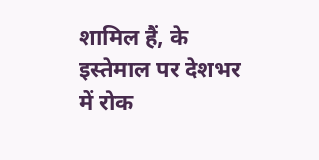शामिल हैं, के इस्तेमाल पर देशभर में रोक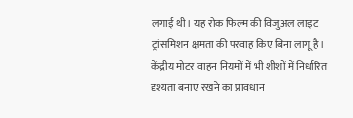लगाई थी। यह रोक फिल्म की विजुअल लाइट ट्रांसमिशन क्षमता की परवाह किए बिना लागू है। केंद्रीय मोटर वाहन नियमों में भी शीशों में निर्धारित दृश्यता बनाए रखने का प्रावधान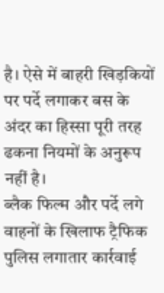है। ऐसे में बाहरी खिड़कियों पर पर्दे लगाकर बस के अंदर का हिस्सा पूरी तरह ढकना नियमों के अनुरूप नहीं है।
ब्लैक फिल्म और पर्दे लगे वाहनों के खिलाफ ट्रैफिक पुलिस लगातार कार्रवाई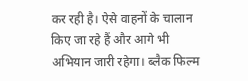कर रही है। ऐसे वाहनों के चालान किए जा रहे हैं और आगे भी अभियान जारी रहेगा। ब्लैक फिल्म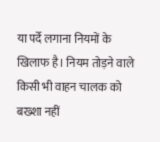या पर्दे लगाना नियमों के खिलाफ है। नियम तोड़ने वाले किसी भी वाहन चालक को बख्शा नहीं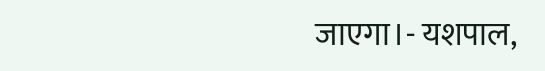जाएगा।- यशपाल,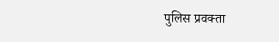पुलिस प्रवक्ता